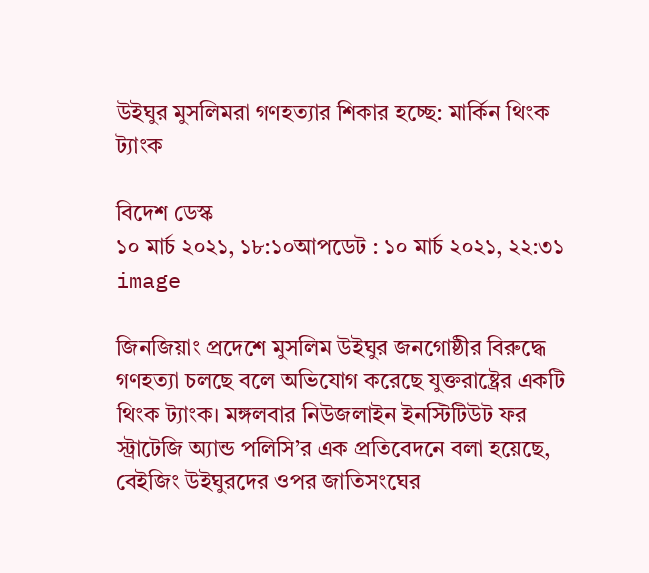উইঘুর মুসলিমরা গণহত্যার শিকার হচ্ছে: মার্কিন থিংক ট্যাংক

বিদেশ ডেস্ক
১০ মার্চ ২০২১, ১৮:১০আপডেট : ১০ মার্চ ২০২১, ২২:৩১
image

জিনজিয়াং প্রদেশে মুসলিম উইঘুর জনগোষ্ঠীর বিরুদ্ধে গণহত্যা চলছে বলে অভিযোগ করেছে যুক্তরাষ্ট্রের একটি থিংক ট্যাংক। মঙ্গলবার নিউজলাইন ইনস্টিটিউট ফর স্ট্রাটেজি অ্যান্ড পলিসি’র এক প্রতিবেদনে বলা হয়েছে, বেইজিং উইঘুরদের ওপর জাতিসংঘের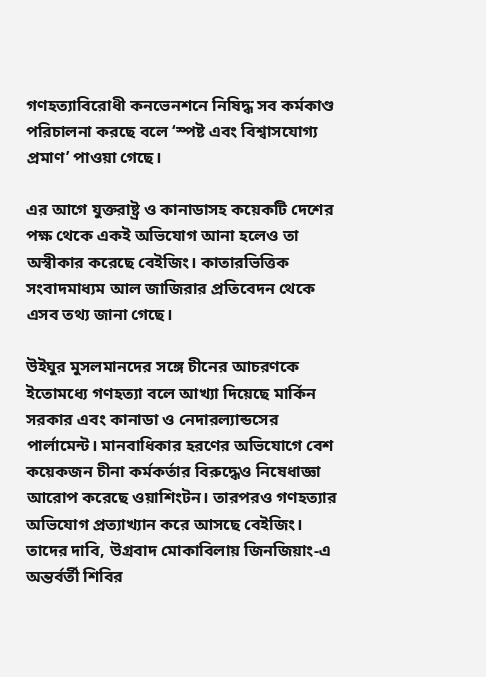গণহত্যাবিরোধী কনভেনশনে নিষিদ্ধ সব কর্মকাণ্ড পরিচালনা করছে বলে ‘স্পষ্ট এবং বিশ্বাসযোগ্য প্রমাণ’ পাওয়া গেছে।

এর আগে যুক্তরাষ্ট্র ও কানাডাসহ কয়েকটি দেশের পক্ষ থেকে একই অভিযোগ আনা হলেও তা অস্বীকার করেছে বেইজিং। কাতারভিত্তিক সংবাদমাধ্যম আল জাজিরার প্রতিবেদন থেকে এসব তথ্য জানা গেছে।

উইঘুর মুসলমানদের সঙ্গে চীনের আচরণকে ইতোমধ্যে গণহত্যা বলে আখ্যা দিয়েছে মার্কিন সরকার এবং কানাডা ও নেদারল্যান্ডসের পার্লামেন্ট। মানবাধিকার হরণের অভিযোগে বেশ কয়েকজন চীনা কর্মকর্তার বিরুদ্ধেও নিষেধাজ্ঞা আরোপ করেছে ওয়াশিংটন। তারপরও গণহত্যার অভিযোগ প্রত্যাখ্যান করে আসছে বেইজিং। তাদের দাবি, উগ্রবাদ মোকাবিলায় জিনজিয়াং-এ অন্তর্বর্তী শিবির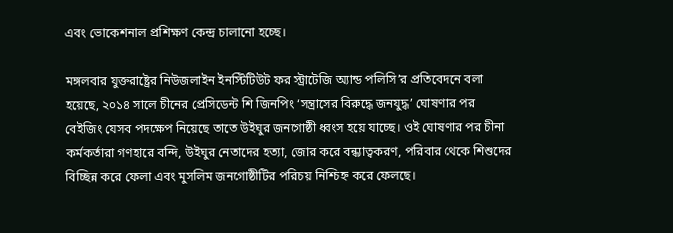এবং ভোকেশনাল প্রশিক্ষণ কেন্দ্র চালানো হচ্ছে।

মঙ্গলবার যুক্তরাষ্ট্রের নিউজলাইন ইনস্টিটিউট ফর স্ট্রাটেজি অ্যান্ড পলিসি’র প্রতিবেদনে বলা হয়েছে, ২০১৪ সালে চীনের প্রেসিডেন্ট শি জিনপিং ‘সন্ত্রাসের বিরুদ্ধে জনযুদ্ধ’ ঘোষণার পর বেইজিং যেসব পদক্ষেপ নিয়েছে তাতে উইঘুর জনগোষ্ঠী ধ্বংস হয়ে যাচ্ছে। ওই ঘোষণার পর চীনা কর্মকর্তারা গণহারে বন্দি, উইঘুর নেতাদের হত্যা, জোর করে বন্ধ্যাত্বকরণ, পরিবার থেকে শিশুদের বিচ্ছিন্ন করে ফেলা এবং মুসলিম জনগোষ্ঠীটির পরিচয় নিশ্চিহ্ন করে ফেলছে।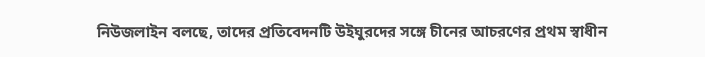নিউজলাইন বলছে, তাদের প্রতিবেদনটি উইঘুরদের সঙ্গে চীনের আচরণের প্রথম স্বাধীন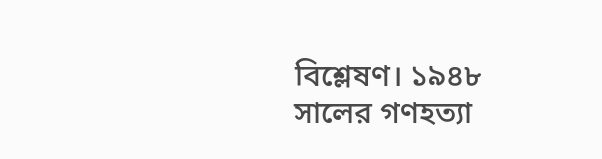বিশ্লেষণ। ১৯৪৮ সালের গণহত্যা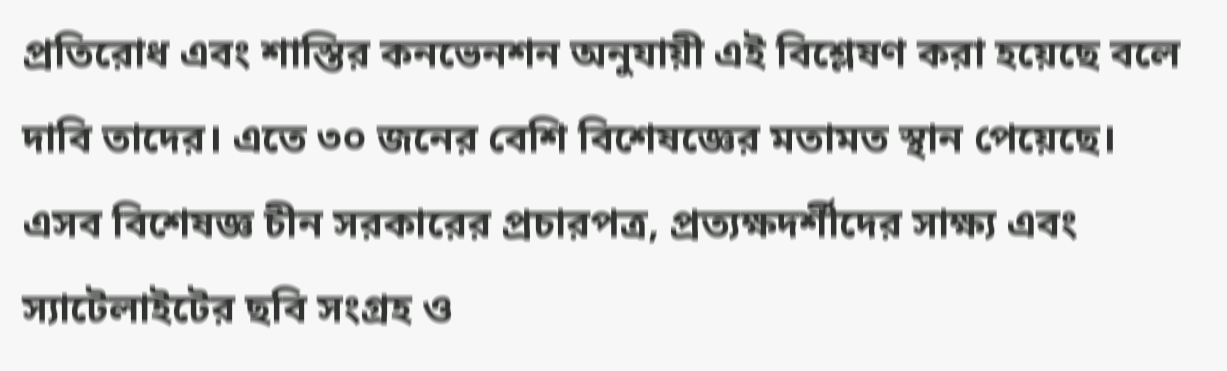প্রতিরোধ এবং শাস্তির কনভেনশন অনুযায়ী এই বিশ্লেষণ করা হয়েছে বলে দাবি তাদের। এতে ৩০ জনের বেশি বিশেষজ্ঞের মতামত স্থান পেয়েছে। এসব বিশেষজ্ঞ চীন সরকারের প্রচারপত্র, প্রত্যক্ষদর্শীদের সাক্ষ্য এবং স্যাটেলাইটের ছবি সংগ্রহ ও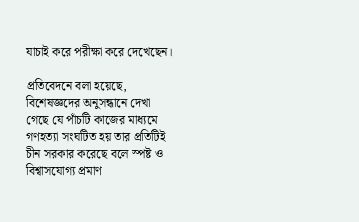যাচাই করে পরীক্ষা করে দেখেছেন।

প্রতিবেদনে বলা হয়েছে, বিশেষজ্ঞদের অনুসন্ধানে দেখা গেছে যে পাঁচটি কাজের মাধ্যমে গণহত্যা সংঘটিত হয় তার প্রতিটিই চীন সরকার করেছে বলে স্পষ্ট ও বিশ্বাসযোগ্য প্রমাণ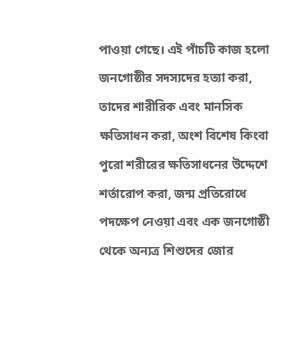পাওয়া গেছে। এই পাঁচটি কাজ হলো জনগোষ্ঠীর সদস্যদের হত্যা করা, তাদের শারীরিক এবং মানসিক ক্ষতিসাধন করা, অংশ বিশেষ কিংবা পুরো শরীরের ক্ষতিসাধনের উদ্দেশে শর্তারোপ করা, জন্ম প্রতিরোধে পদক্ষেপ নেওয়া এবং এক জনগোষ্ঠী থেকে অন্যত্র শিশুদের জোর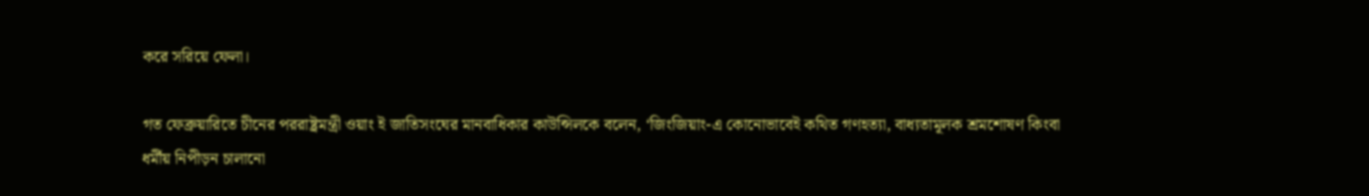করে সরিয়ে ফেলা।

গত ফেব্রুয়ারিতে চীনের পররাষ্ট্রমন্ত্রী ওয়াং ই জাতিসংঘের মানবাধিকার কাউন্সিলকে বলেন, ‘জিংজিয়াং-এ কোনোভাবেই কথিত গণহত্যা, বাধ্যতামূলক শ্রমশোষণ কিংবা ধর্মীয় নিপীড়ন চালানো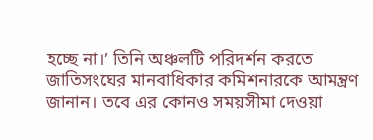হচ্ছে না।’ তিনি অঞ্চলটি পরিদর্শন করতে জাতিসংঘের মানবাধিকার কমিশনারকে আমন্ত্রণ জানান। তবে এর কোনও সময়সীমা দেওয়া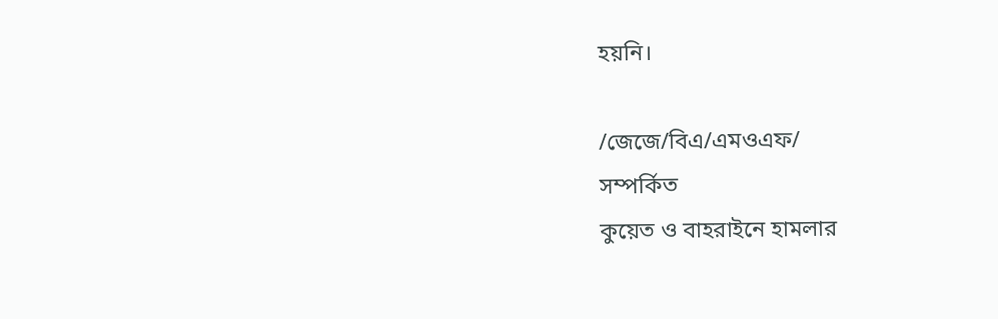হয়নি।

/জেজে/বিএ/এমওএফ/
সম্পর্কিত
কুয়েত ও বাহরাইনে হামলার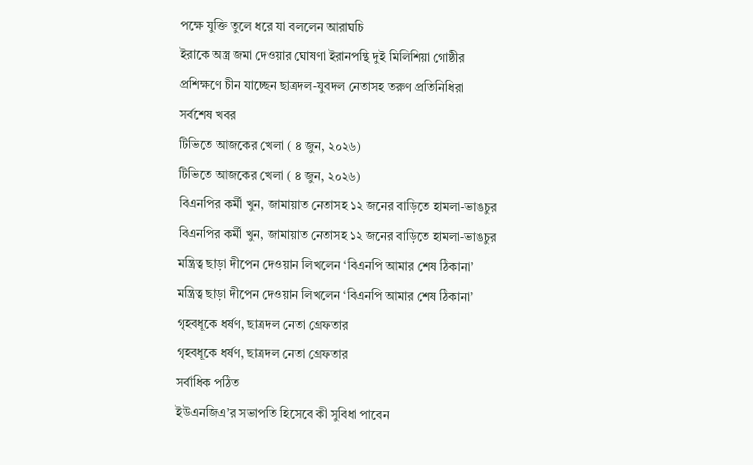পক্ষে যুক্তি তুলে ধরে যা বললেন আরাঘচি
ইরাকে অস্ত্র জমা দেওয়ার ঘোষণা ইরানপন্থি দুই মিলিশিয়া গোষ্ঠীর
প্রশিক্ষণে চীন যাচ্ছেন ছাত্রদল-যুবদল নেতাসহ তরুণ প্রতিনিধিরা
সর্বশেষ খবর
টিভিতে আজকের খেলা ( ৪ জুন, ২০২৬)
টিভিতে আজকের খেলা ( ৪ জুন, ২০২৬)
বিএনপির কর্মী খুন, জামায়াত নেতাসহ ১২ জনের বাড়িতে হামলা-ভাঙচুর
বিএনপির কর্মী খুন, জামায়াত নেতাসহ ১২ জনের বাড়িতে হামলা-ভাঙচুর
মন্ত্রিত্ব ছাড়া দীপেন দেওয়ান লিখলেন ‘বিএনপি আমার শেষ ঠিকানা’
মন্ত্রিত্ব ছাড়া দীপেন দেওয়ান লিখলেন ‘বিএনপি আমার শেষ ঠিকানা’
গৃহবধূকে ধর্ষণ, ছাত্রদল নেতা গ্রেফতার
গৃহবধূকে ধর্ষণ, ছাত্রদল নেতা গ্রেফতার
সর্বাধিক পঠিত
ইউএনজিএ’র সভাপতি হিসেবে কী সুবিধা পাবেন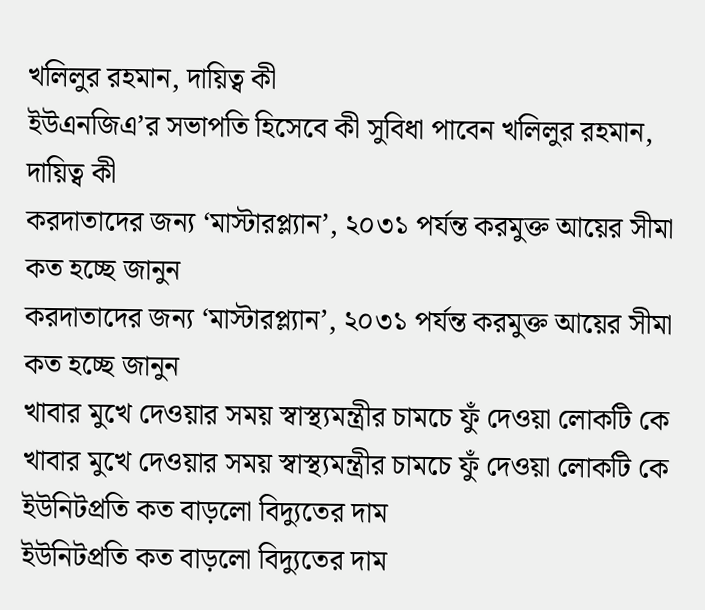খলিলুর রহমান, দায়িত্ব কী
ইউএনজিএ’র সভাপতি হিসেবে কী সুবিধা পাবেন খলিলুর রহমান, দায়িত্ব কী
করদাতাদের জন্য ‘মাস্টারপ্ল্যান’, ২০৩১ পর্যন্ত করমুক্ত আয়ের সীমা কত হচ্ছে জানুন
করদাতাদের জন্য ‘মাস্টারপ্ল্যান’, ২০৩১ পর্যন্ত করমুক্ত আয়ের সীমা কত হচ্ছে জানুন
খাবার মুখে দেওয়ার সময় স্বাস্থ্যমন্ত্রীর চামচে ফুঁ দেওয়া লোকটি কে
খাবার মুখে দেওয়ার সময় স্বাস্থ্যমন্ত্রীর চামচে ফুঁ দেওয়া লোকটি কে
ইউনিটপ্রতি কত বাড়লো বিদ্যুতের দাম
ইউনিটপ্রতি কত বাড়লো বিদ্যুতের দাম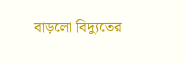বাড়লো বিদ্যুতের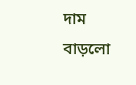দাম
বাড়লো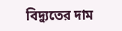বিদ্যুতের দাম